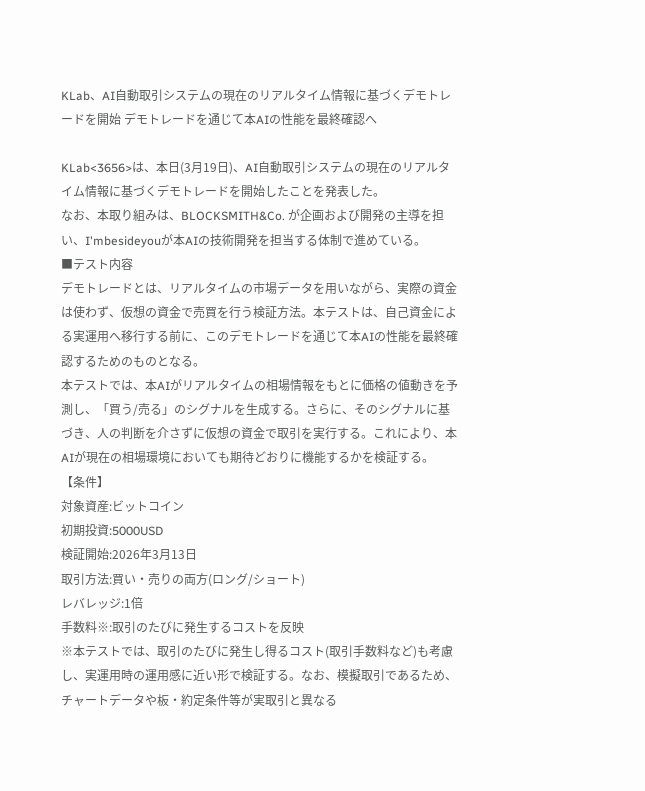KLab、AI自動取引システムの現在のリアルタイム情報に基づくデモトレードを開始 デモトレードを通じて本AIの性能を最終確認へ

KLab<3656>は、本日(3月19日)、AI自動取引システムの現在のリアルタイム情報に基づくデモトレードを開始したことを発表した。
なお、本取り組みは、BLOCKSMITH&Co. が企画および開発の主導を担い、I'mbesideyouが本AIの技術開発を担当する体制で進めている。
■テスト内容
デモトレードとは、リアルタイムの市場データを用いながら、実際の資金は使わず、仮想の資金で売買を行う検証方法。本テストは、自己資金による実運用へ移行する前に、このデモトレードを通じて本AIの性能を最終確認するためのものとなる。
本テストでは、本AIがリアルタイムの相場情報をもとに価格の値動きを予測し、「買う/売る」のシグナルを生成する。さらに、そのシグナルに基づき、人の判断を介さずに仮想の資金で取引を実行する。これにより、本AIが現在の相場環境においても期待どおりに機能するかを検証する。
【条件】
対象資産:ビットコイン
初期投資:5000USD
検証開始:2026年3月13日
取引方法:買い・売りの両方(ロング/ショート)
レバレッジ:1倍
手数料※:取引のたびに発生するコストを反映
※本テストでは、取引のたびに発生し得るコスト(取引手数料など)も考慮し、実運用時の運用感に近い形で検証する。なお、模擬取引であるため、チャートデータや板・約定条件等が実取引と異なる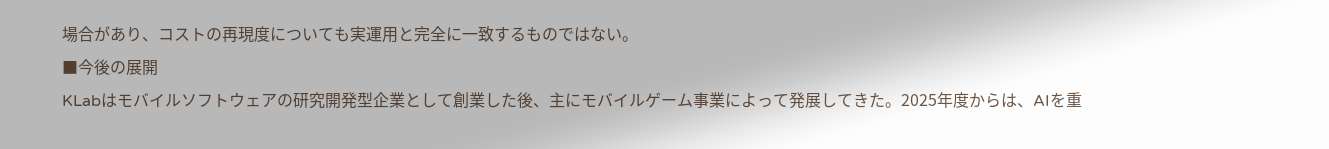場合があり、コストの再現度についても実運用と完全に一致するものではない。
■今後の展開
KLabはモバイルソフトウェアの研究開発型企業として創業した後、主にモバイルゲーム事業によって発展してきた。2025年度からは、AIを重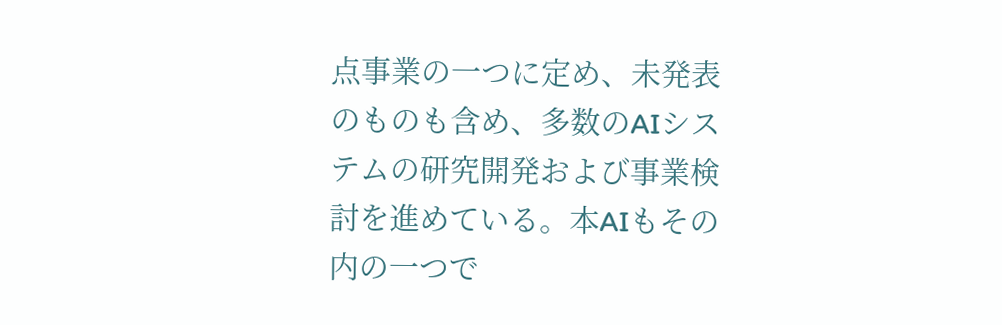点事業の一つに定め、未発表のものも含め、多数のAIシステムの研究開発および事業検討を進めている。本AIもその内の一つで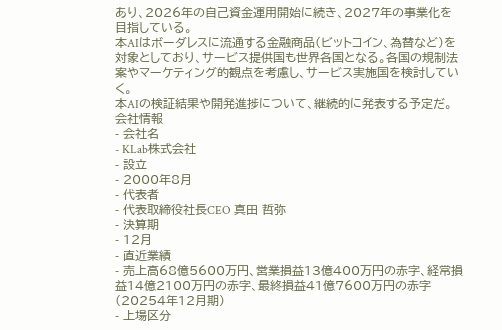あり、2026年の自己資金運用開始に続き、2027年の事業化を目指している。
本AIはボーダレスに流通する金融商品(ビットコイン、為替など)を対象としており、サービス提供国も世界各国となる。各国の規制法案やマーケティング的観点を考慮し、サービス実施国を検討していく。
本AIの検証結果や開発進捗について、継続的に発表する予定だ。
会社情報
- 会社名
- KLab株式会社
- 設立
- 2000年8月
- 代表者
- 代表取締役社長CEO 真田 哲弥
- 決算期
- 12月
- 直近業績
- 売上高68億5600万円、営業損益13億400万円の赤字、経常損益14億2100万円の赤字、最終損益41億7600万円の赤字(20254年12月期)
- 上場区分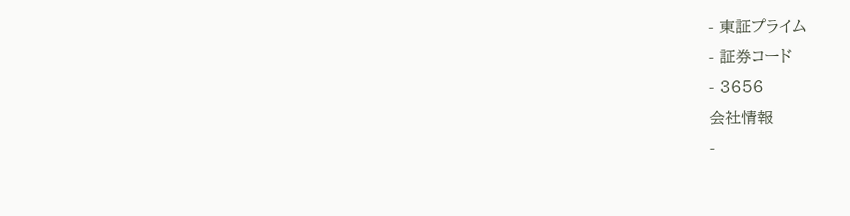- 東証プライム
- 証券コード
- 3656
会社情報
-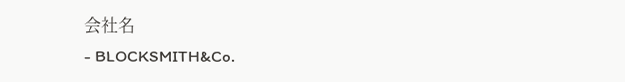会社名
- BLOCKSMITH&Co.